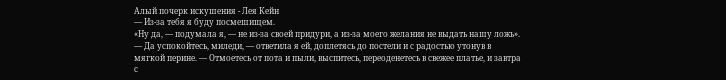Алый почерк искушения - Лея Кейн
— Из-за тебя я буду посмешищем.
«Ну да, — подумала я, — не из-за своей придури, а из-за моего желания не выдать нашу ложь».
— Да успокойтесь, миледи, — ответила я ей, доплетясь до постели и с радостью утонув в мягкой перине. — Отмоетесь от пота и пыли, выспитесь, переоденетесь в свежее платье, и завтра с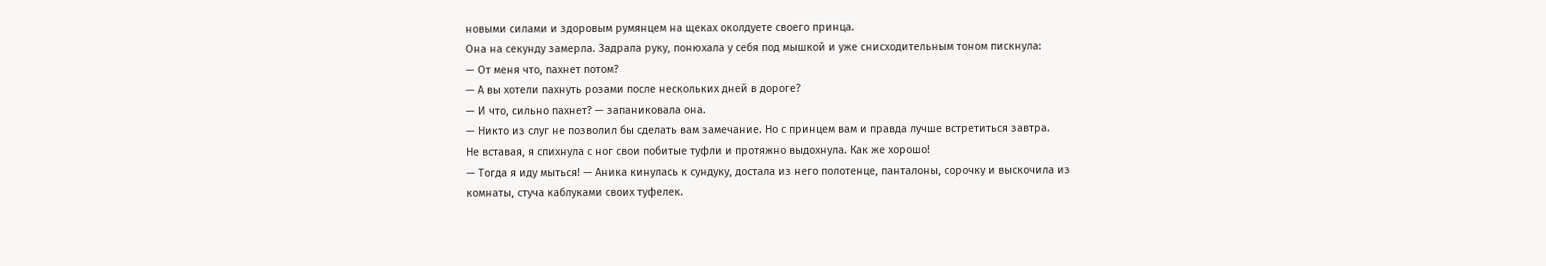новыми силами и здоровым румянцем на щеках околдуете своего принца.
Она на секунду замерла. Задрала руку, понюхала у себя под мышкой и уже снисходительным тоном пискнула:
— От меня что, пахнет потом?
— А вы хотели пахнуть розами после нескольких дней в дороге?
— И что, сильно пахнет? — запаниковала она.
— Никто из слуг не позволил бы сделать вам замечание. Но с принцем вам и правда лучше встретиться завтра.
Не вставая, я спихнула с ног свои побитые туфли и протяжно выдохнула. Как же хорошо!
— Тогда я иду мыться! — Аника кинулась к сундуку, достала из него полотенце, панталоны, сорочку и выскочила из комнаты, стуча каблуками своих туфелек.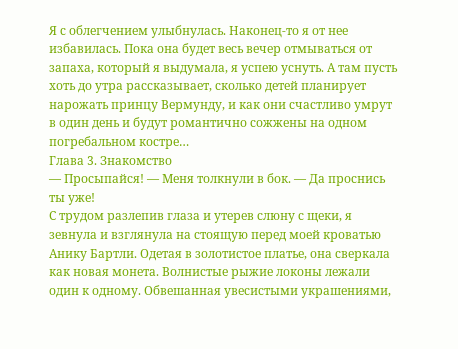Я с облегчением улыбнулась. Наконец-то я от нее избавилась. Пока она будет весь вечер отмываться от запаха, который я выдумала, я успею уснуть. А там пусть хоть до утра рассказывает, сколько детей планирует нарожать принцу Вермунду, и как они счастливо умрут в один день и будут романтично сожжены на одном погребальном костре…
Глава 3. Знакомство
— Просыпайся! — Меня толкнули в бок. — Да проснись ты уже!
С трудом разлепив глаза и утерев слюну с щеки, я зевнула и взглянула на стоящую перед моей кроватью Анику Бартли. Одетая в золотистое платье, она сверкала как новая монета. Волнистые рыжие локоны лежали один к одному. Обвешанная увесистыми украшениями,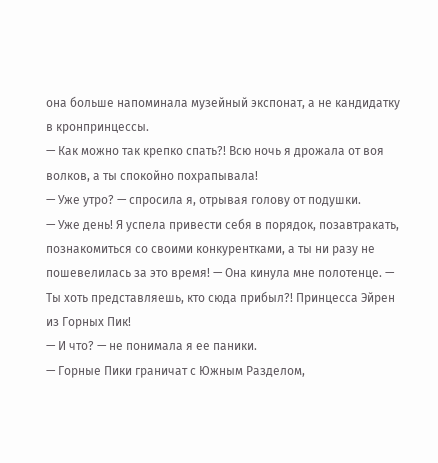она больше напоминала музейный экспонат, а не кандидатку в кронпринцессы.
— Как можно так крепко спать?! Всю ночь я дрожала от воя волков, а ты спокойно похрапывала!
— Уже утро? — спросила я, отрывая голову от подушки.
— Уже день! Я успела привести себя в порядок, позавтракать, познакомиться со своими конкурентками, а ты ни разу не пошевелилась за это время! — Она кинула мне полотенце. — Ты хоть представляешь, кто сюда прибыл?! Принцесса Эйрен из Горных Пик!
— И что? — не понимала я ее паники.
— Горные Пики граничат с Южным Разделом,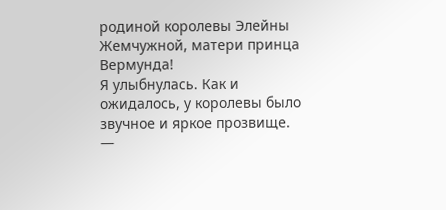родиной королевы Элейны Жемчужной, матери принца Вермунда!
Я улыбнулась. Как и ожидалось, у королевы было звучное и яркое прозвище.
—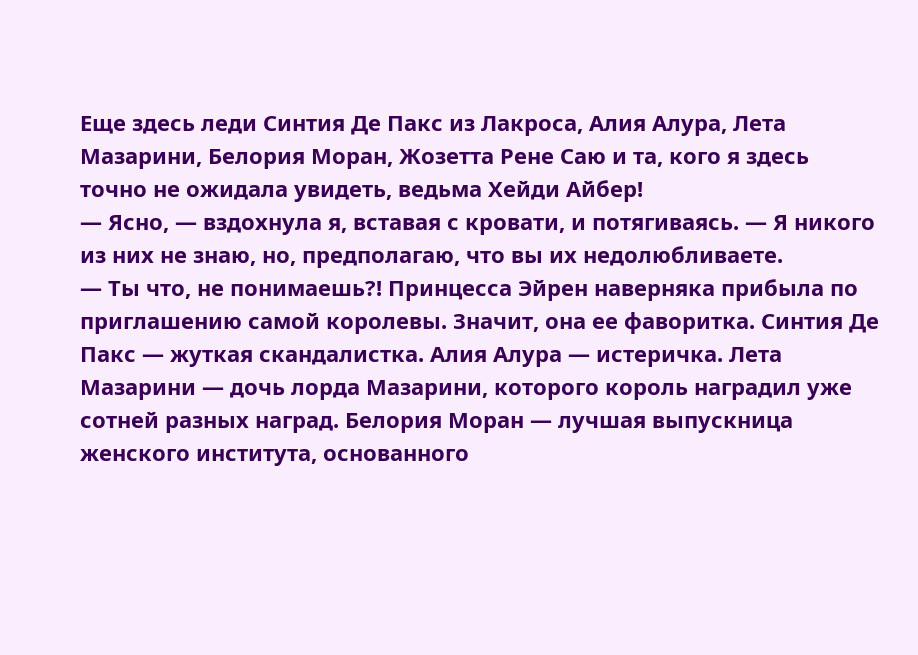Еще здесь леди Синтия Де Пакс из Лакроса, Алия Алура, Лета Мазарини, Белория Моран, Жозетта Рене Саю и та, кого я здесь точно не ожидала увидеть, ведьма Хейди Айбер!
— Ясно, — вздохнула я, вставая с кровати, и потягиваясь. — Я никого из них не знаю, но, предполагаю, что вы их недолюбливаете.
— Ты что, не понимаешь?! Принцесса Эйрен наверняка прибыла по приглашению самой королевы. Значит, она ее фаворитка. Синтия Де Пакс — жуткая скандалистка. Алия Алура — истеричка. Лета Мазарини — дочь лорда Мазарини, которого король наградил уже сотней разных наград. Белория Моран — лучшая выпускница женского института, основанного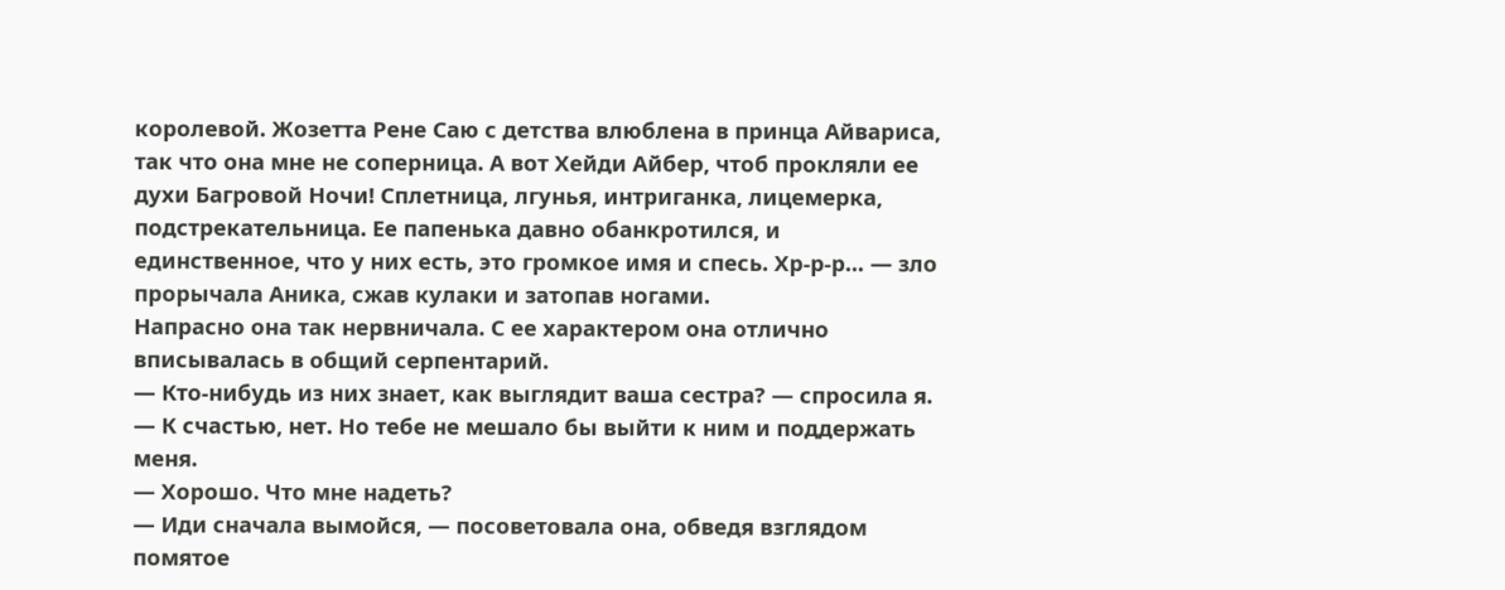королевой. Жозетта Рене Саю с детства влюблена в принца Айвариса, так что она мне не соперница. А вот Хейди Айбер, чтоб прокляли ее духи Багровой Ночи! Сплетница, лгунья, интриганка, лицемерка, подстрекательница. Ее папенька давно обанкротился, и единственное, что у них есть, это громкое имя и спесь. Хр-р-р… — зло прорычала Аника, сжав кулаки и затопав ногами.
Напрасно она так нервничала. С ее характером она отлично вписывалась в общий серпентарий.
— Кто-нибудь из них знает, как выглядит ваша сестра? — спросила я.
— К счастью, нет. Но тебе не мешало бы выйти к ним и поддержать меня.
— Хорошо. Что мне надеть?
— Иди сначала вымойся, — посоветовала она, обведя взглядом помятое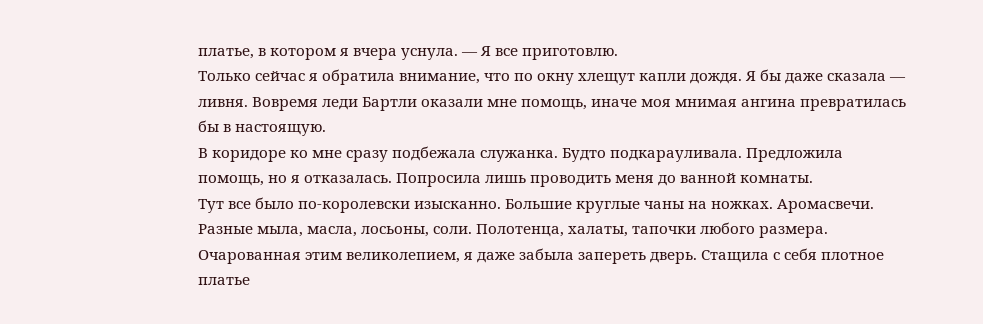платье, в котором я вчера уснула. — Я все приготовлю.
Только сейчас я обратила внимание, что по окну хлещут капли дождя. Я бы даже сказала — ливня. Вовремя леди Бартли оказали мне помощь, иначе моя мнимая ангина превратилась бы в настоящую.
В коридоре ко мне сразу подбежала служанка. Будто подкарауливала. Предложила помощь, но я отказалась. Попросила лишь проводить меня до ванной комнаты.
Тут все было по-королевски изысканно. Большие круглые чаны на ножках. Аромасвечи. Разные мыла, масла, лосьоны, соли. Полотенца, халаты, тапочки любого размера.
Очарованная этим великолепием, я даже забыла запереть дверь. Стащила с себя плотное платье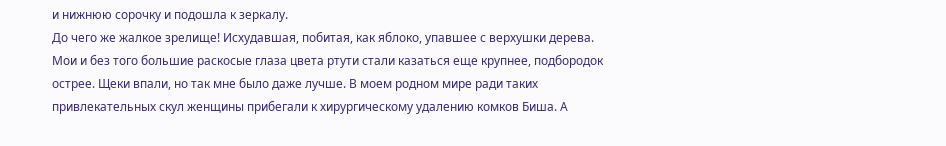и нижнюю сорочку и подошла к зеркалу.
До чего же жалкое зрелище! Исхудавшая, побитая, как яблоко, упавшее с верхушки дерева. Мои и без того большие раскосые глаза цвета ртути стали казаться еще крупнее, подбородок острее. Щеки впали, но так мне было даже лучше. В моем родном мире ради таких привлекательных скул женщины прибегали к хирургическому удалению комков Биша. А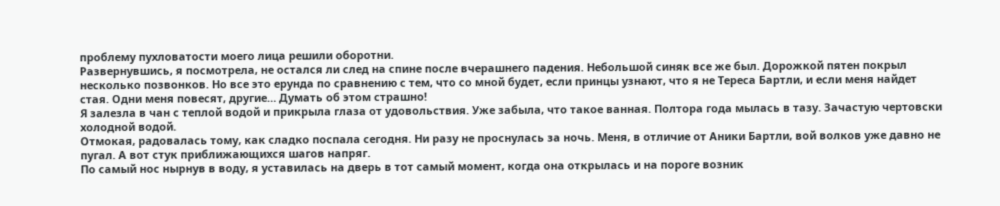проблему пухловатости моего лица решили оборотни.
Развернувшись, я посмотрела, не остался ли след на спине после вчерашнего падения. Небольшой синяк все же был. Дорожкой пятен покрыл несколько позвонков. Но все это ерунда по сравнению с тем, что со мной будет, если принцы узнают, что я не Тереса Бартли, и если меня найдет стая. Одни меня повесят, другие… Думать об этом страшно!
Я залезла в чан с теплой водой и прикрыла глаза от удовольствия. Уже забыла, что такое ванная. Полтора года мылась в тазу. Зачастую чертовски холодной водой.
Отмокая, радовалась тому, как сладко поспала сегодня. Ни разу не проснулась за ночь. Меня, в отличие от Аники Бартли, вой волков уже давно не пугал. А вот стук приближающихся шагов напряг.
По самый нос нырнув в воду, я уставилась на дверь в тот самый момент, когда она открылась и на пороге возник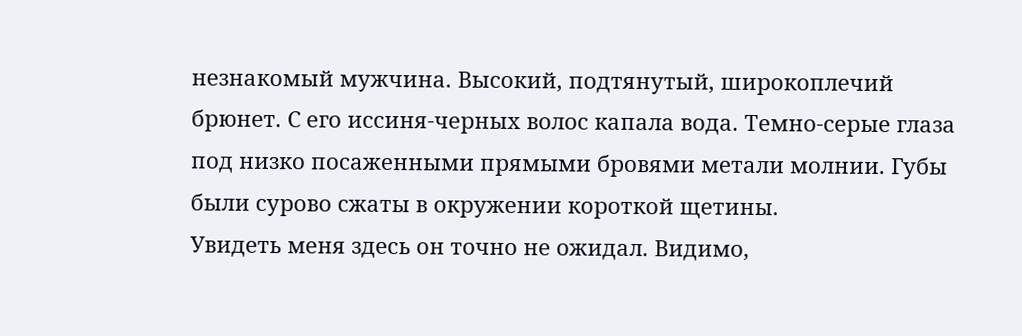незнакомый мужчина. Высокий, подтянутый, широкоплечий брюнет. С его иссиня-черных волос капала вода. Темно-серые глаза под низко посаженными прямыми бровями метали молнии. Губы были сурово сжаты в окружении короткой щетины.
Увидеть меня здесь он точно не ожидал. Видимо,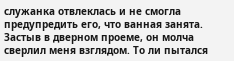служанка отвлеклась и не смогла предупредить его, что ванная занята.
Застыв в дверном проеме, он молча сверлил меня взглядом. То ли пытался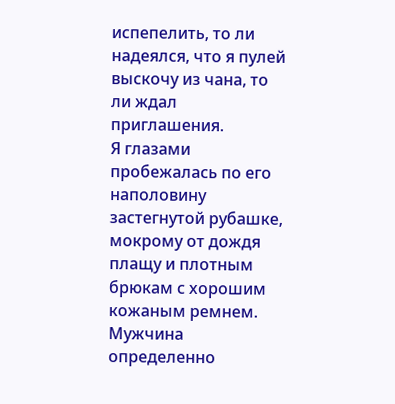испепелить, то ли надеялся, что я пулей выскочу из чана, то ли ждал приглашения.
Я глазами пробежалась по его наполовину застегнутой рубашке, мокрому от дождя плащу и плотным брюкам с хорошим кожаным ремнем. Мужчина определенно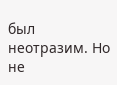был неотразим. Но не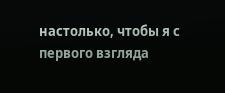настолько, чтобы я с первого взгляда